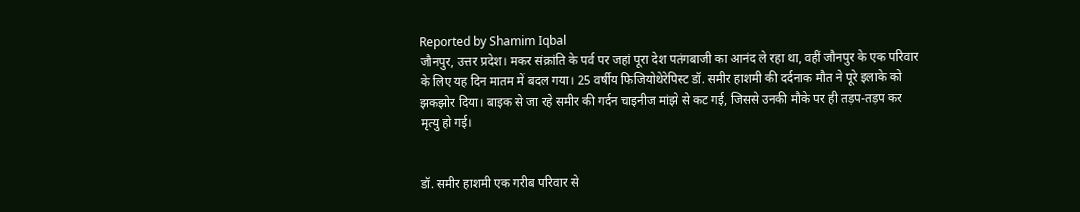Reported by Shamim Iqbal
जौनपुर, उत्तर प्रदेश। मकर संक्रांति के पर्व पर जहां पूरा देश पतंगबाजी का आनंद ले रहा था, वहीं जौनपुर के एक परिवार के लिए यह दिन मातम में बदल गया। 25 वर्षीय फिजियोथेरेपिस्ट डॉ. समीर हाशमी की दर्दनाक मौत ने पूरे इलाके को झकझोर दिया। बाइक से जा रहे समीर की गर्दन चाइनीज मांझे से कट गई, जिससे उनकी मौके पर ही तड़प-तड़प कर मृत्यु हो गई।


डॉ. समीर हाशमी एक गरीब परिवार से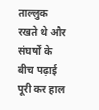ताल्लुक रखते थे और संघर्षों के बीच पढ़ाई पूरी कर हाल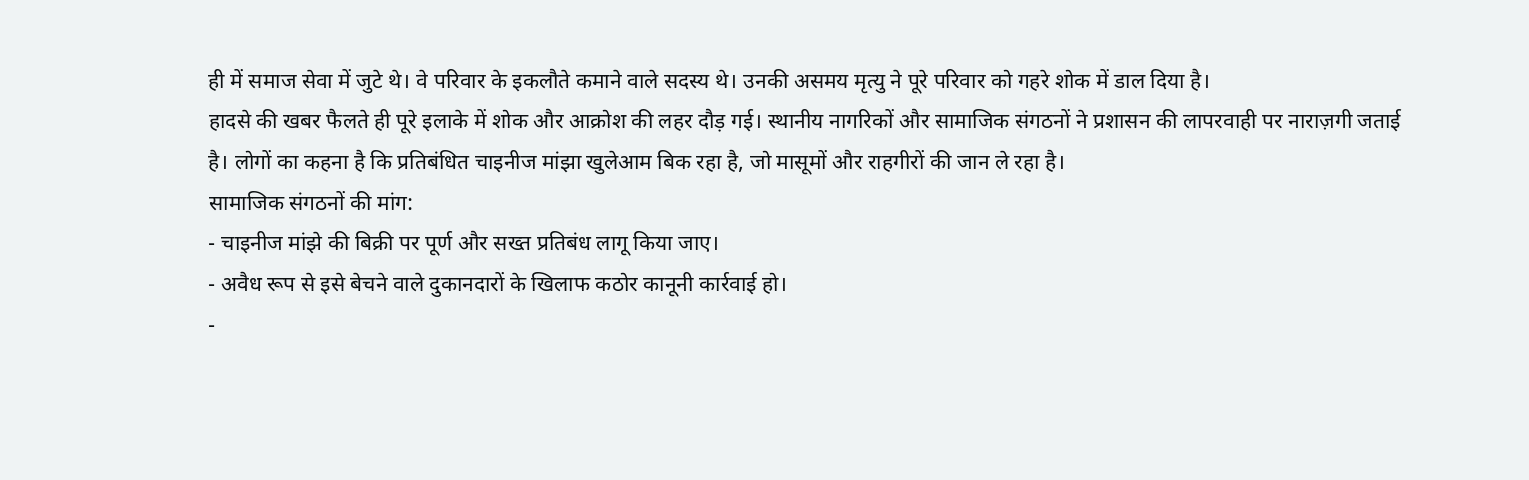ही में समाज सेवा में जुटे थे। वे परिवार के इकलौते कमाने वाले सदस्य थे। उनकी असमय मृत्यु ने पूरे परिवार को गहरे शोक में डाल दिया है।
हादसे की खबर फैलते ही पूरे इलाके में शोक और आक्रोश की लहर दौड़ गई। स्थानीय नागरिकों और सामाजिक संगठनों ने प्रशासन की लापरवाही पर नाराज़गी जताई है। लोगों का कहना है कि प्रतिबंधित चाइनीज मांझा खुलेआम बिक रहा है, जो मासूमों और राहगीरों की जान ले रहा है।
सामाजिक संगठनों की मांग:
- चाइनीज मांझे की बिक्री पर पूर्ण और सख्त प्रतिबंध लागू किया जाए।
- अवैध रूप से इसे बेचने वाले दुकानदारों के खिलाफ कठोर कानूनी कार्रवाई हो।
-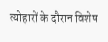त्योहारों के दौरान विशेष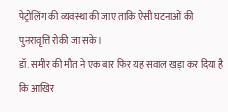पेट्रोलिंग की व्यवस्था की जाए ताकि ऐसी घटनाओं की पुनरावृत्ति रोकी जा सके।
डॉ. समीर की मौत ने एक बार फिर यह सवाल खड़ा कर दिया है कि आखिर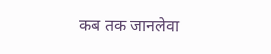कब तक जानलेवा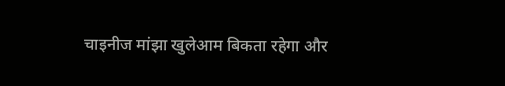चाइनीज मांझा खुलेआम बिकता रहेगा और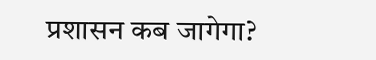प्रशासन कब जागेगा?